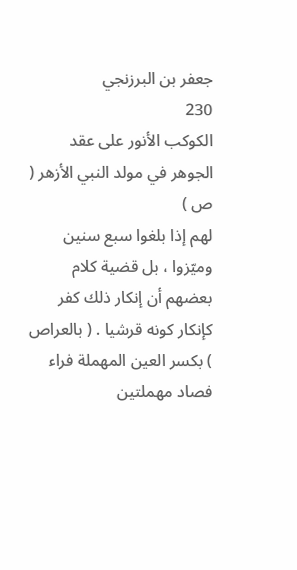جعفر بن البرزنجي
230
الكوكب الأنور على عقد الجوهر في مولد النبي الأزهر ( ص )
لهم إذا بلغوا سبع سنين وميّزوا ، بل قضية كلام بعضهم أن إنكار ذلك كفر كإنكار كونه قرشيا . ( بالعراص ) بكسر العين المهملة فراء فصاد مهملتين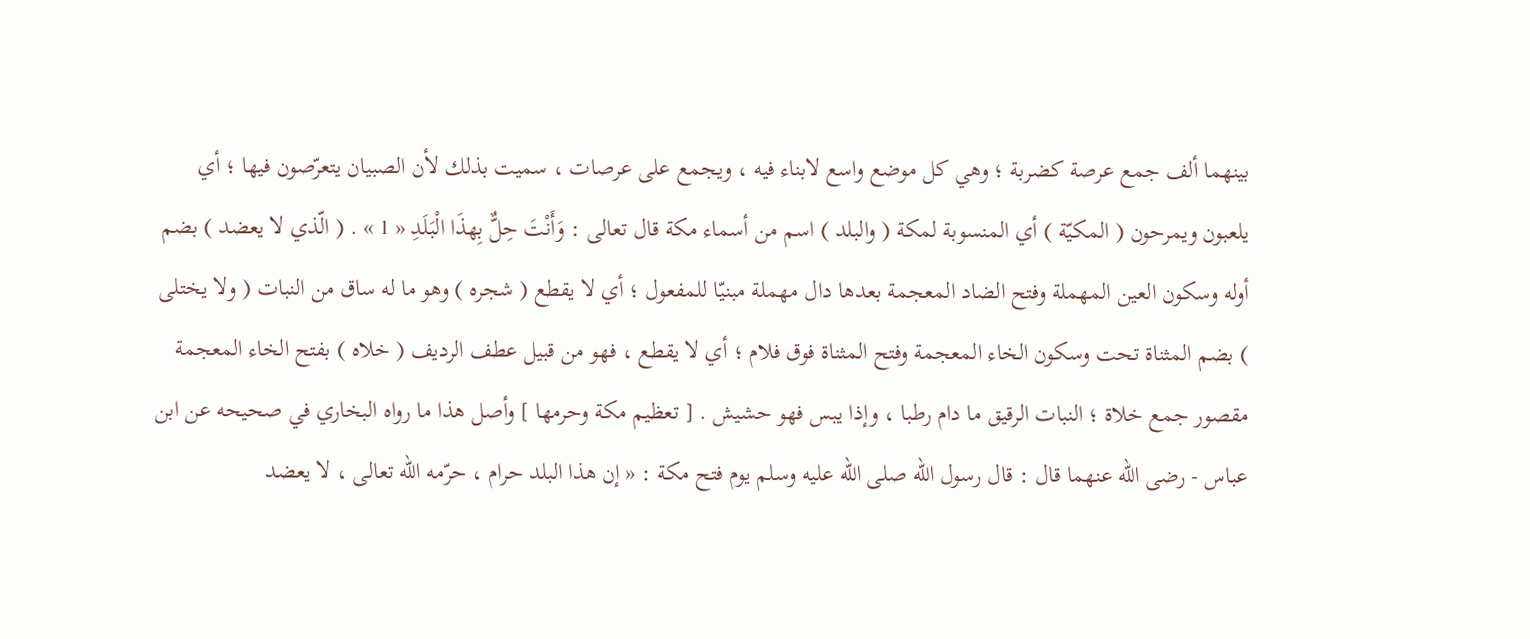بينهما ألف جمع عرصة كضربة ؛ وهي كل موضع واسع لابناء فيه ، ويجمع على عرصات ، سميت بذلك لأن الصبيان يتعرّصون فيها ؛ أي يلعبون ويمرحون ( المكيّة ) أي المنسوبة لمكة ( والبلد ) اسم من أسماء مكة قال تعالى : وَأَنْتَ حِلٌّ بِهذَا الْبَلَدِ « 1 » . ( الّذي لا يعضد ) بضم أوله وسكون العين المهملة وفتح الضاد المعجمة بعدها دال مهملة مبنيّا للمفعول ؛ أي لا يقطع ( شجره ) وهو ما له ساق من النبات ( ولا يختلى ) بضم المثناة تحت وسكون الخاء المعجمة وفتح المثناة فوق فلام ؛ أي لا يقطع ، فهو من قبيل عطف الرديف ( خلاه ) بفتح الخاء المعجمة مقصور جمع خلاة ؛ النبات الرقيق ما دام رطبا ، وإذا يبس فهو حشيش . [ تعظيم مكة وحرمها ] وأصل هذا ما رواه البخاري في صحيحه عن ابن عباس - رضى اللّه عنهما قال : قال رسول اللّه صلى اللّه عليه وسلم يوم فتح مكة : « إن هذا البلد حرام ، حرّمه اللّه تعالى ، لا يعضد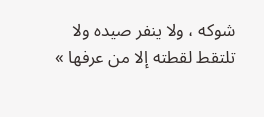شوكه ، ولا ينفر صيده ولا تلتقط لقطته إلا من عرفها »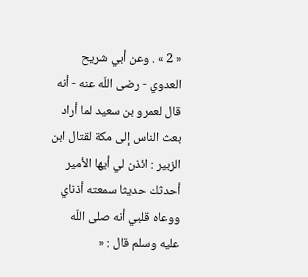« 2 » . وعن أبي شريح العدوي - رضى اللّه عنه - أنه قال لعمرو بن سعيد لما أراد بعث الناس إلى مكة لقتال ابن الزبير : ائذن لي أيها الأمير أحدثك حديثا سمعته أذناي ووعاه قلبي أنه صلى اللّه عليه وسلم قال : «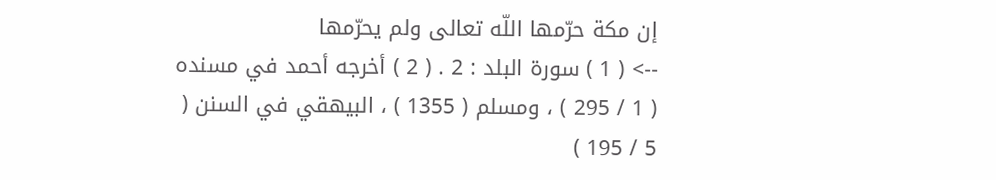إن مكة حرّمها اللّه تعالى ولم يحرّمها
--> ( 1 ) سورة البلد : 2 . ( 2 ) أخرجه أحمد في مسنده ( 1 / 295 ) ، ومسلم ( 1355 ) ، البيهقي في السنن ( 5 / 195 )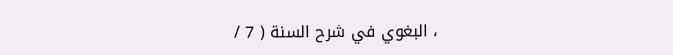، البغوي في شرح السنة ( 7 /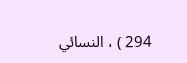294 ) ، النسائي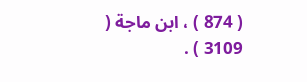( 874 ) ، ابن ماجة ( 3109 ) .